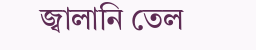জ্বালানি তেল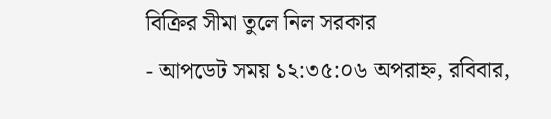বিক্রির সীমা তুলে নিল সরকার
- আপডেট সময় ১২:৩৫:০৬ অপরাহ্ন, রবিবার,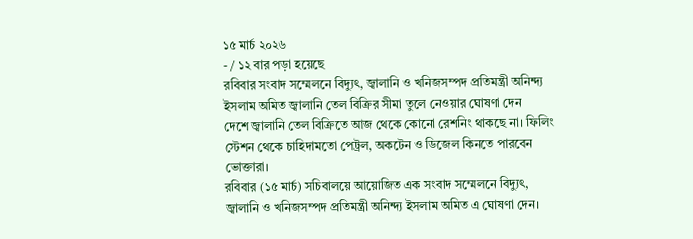১৫ মার্চ ২০২৬
- / ১২ বার পড়া হয়েছে
রবিবার সংবাদ সম্মেলনে বিদ্যুৎ, জ্বালানি ও খনিজসম্পদ প্রতিমন্ত্রী অনিন্দ্য ইসলাম অমিত জ্বালানি তেল বিক্রির সীমা তুলে নেওয়ার ঘোষণা দেন
দেশে জ্বালানি তেল বিক্রিতে আজ থেকে কোনো রেশনিং থাকছে না। ফিলিং স্টেশন থেকে চাহিদামতো পেট্রল, অকটেন ও ডিজেল কিনতে পারবেন ভোক্তারা।
রবিবার (১৫ মার্চ) সচিবালয়ে আয়োজিত এক সংবাদ সম্মেলনে বিদ্যুৎ, জ্বালানি ও খনিজসম্পদ প্রতিমন্ত্রী অনিন্দ্য ইসলাম অমিত এ ঘোষণা দেন।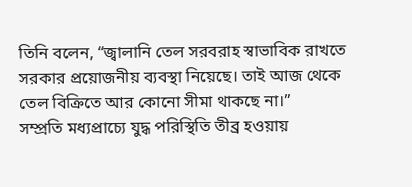তিনি বলেন, “জ্বালানি তেল সরবরাহ স্বাভাবিক রাখতে সরকার প্রয়োজনীয় ব্যবস্থা নিয়েছে। তাই আজ থেকে তেল বিক্রিতে আর কোনো সীমা থাকছে না।”
সম্প্রতি মধ্যপ্রাচ্যে যুদ্ধ পরিস্থিতি তীব্র হওয়ায়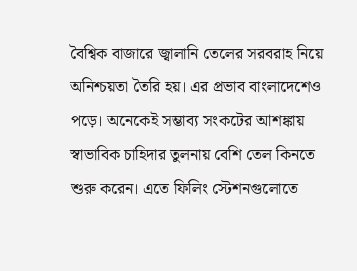বৈশ্বিক বাজারে জ্বালানি তেলের সরবরাহ নিয়ে অনিশ্চয়তা তৈরি হয়। এর প্রভাব বাংলাদেশেও পড়ে। অনেকেই সম্ভাব্য সংকটের আশঙ্কায় স্বাভাবিক চাহিদার তুলনায় বেশি তেল কিনতে শুরু করেন। এতে ফিলিং স্টেশনগুলোতে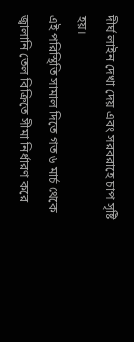দীর্ঘ লাইন দেখা দেয় এবং সরবরাহে চাপ সৃষ্টি হয়।
এই পরিস্থিতি সামাল দিতে গত ৬ মার্চ থেকে জ্বালানি তেল বিক্রিতে সীমা নির্ধারণ করে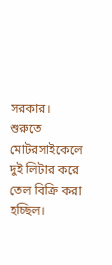সরকার। শুরুতে মোটরসাইকেলে দুই লিটার করে তেল বিক্রি করা হচ্ছিল।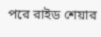পরে রাইড শেয়ার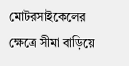মোটরসাইকেলের ক্ষেত্রে সীমা বাড়িয়ে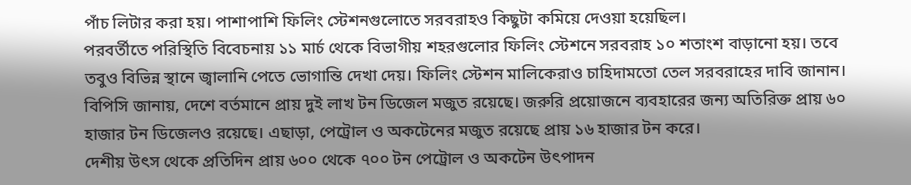পাঁচ লিটার করা হয়। পাশাপাশি ফিলিং স্টেশনগুলোতে সরবরাহও কিছুটা কমিয়ে দেওয়া হয়েছিল।
পরবর্তীতে পরিস্থিতি বিবেচনায় ১১ মার্চ থেকে বিভাগীয় শহরগুলোর ফিলিং স্টেশনে সরবরাহ ১০ শতাংশ বাড়ানো হয়। তবে তবুও বিভিন্ন স্থানে জ্বালানি পেতে ভোগান্তি দেখা দেয়। ফিলিং স্টেশন মালিকেরাও চাহিদামতো তেল সরবরাহের দাবি জানান।
বিপিসি জানায়, দেশে বর্তমানে প্রায় দুই লাখ টন ডিজেল মজুত রয়েছে। জরুরি প্রয়োজনে ব্যবহারের জন্য অতিরিক্ত প্রায় ৬০ হাজার টন ডিজেলও রয়েছে। এছাড়া, পেট্রোল ও অকটেনের মজুত রয়েছে প্রায় ১৬ হাজার টন করে।
দেশীয় উৎস থেকে প্রতিদিন প্রায় ৬০০ থেকে ৭০০ টন পেট্রোল ও অকটেন উৎপাদন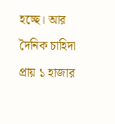হচ্ছে। আর দৈনিক চাহিদা প্রায় ১ হাজার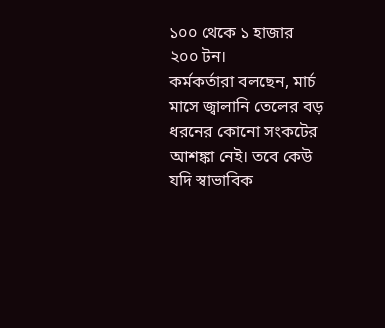১০০ থেকে ১ হাজার ২০০ টন।
কর্মকর্তারা বলছেন, মার্চ মাসে জ্বালানি তেলের বড় ধরনের কোনো সংকটের আশঙ্কা নেই। তবে কেউ যদি স্বাভাবিক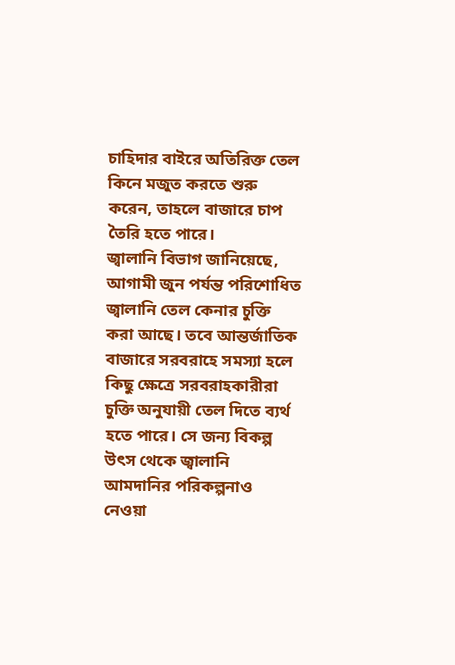চাহিদার বাইরে অতিরিক্ত তেল কিনে মজুত করতে শুরু করেন, তাহলে বাজারে চাপ তৈরি হতে পারে।
জ্বালানি বিভাগ জানিয়েছে, আগামী জুন পর্যন্ত পরিশোধিত জ্বালানি তেল কেনার চুক্তি করা আছে। তবে আন্তর্জাতিক বাজারে সরবরাহে সমস্যা হলে কিছু ক্ষেত্রে সরবরাহকারীরা চুক্তি অনুযায়ী তেল দিতে ব্যর্থ হতে পারে। সে জন্য বিকল্প উৎস থেকে জ্বালানি আমদানির পরিকল্পনাও নেওয়া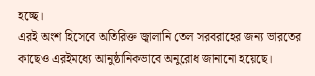হচ্ছে।
এরই অংশ হিসেবে অতিরিক্ত জ্বালানি তেল সরবরাহের জন্য ভারতের কাছেও এরইমধ্যে আনুষ্ঠানিকভাবে অনুরোধ জানানো হয়েছে।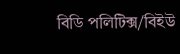বিডি পলিটিক্স/বিইউ